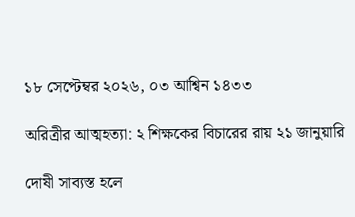১৮ সেপ্টেম্বর ২০২৬, ০৩ আশ্বিন ১৪৩৩

অরিত্রীর আত্মহত্যা: ২ শিক্ষকের বিচারের রায় ২১ জানুয়ারি

দোষী সাব্যস্ত হলে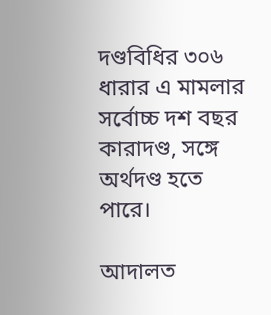দণ্ডবিধির ৩০৬ ধারার এ মামলার সর্বোচ্চ দশ বছর কারাদণ্ড, সঙ্গে অর্থদণ্ড হতে পারে।

আদালত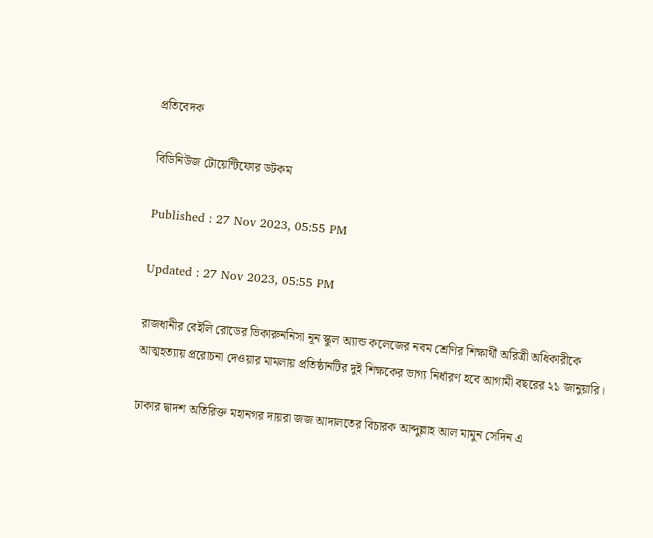প্রতিবেদক

বিডিনিউজ টোয়েন্টিফোর ডটকম

Published : 27 Nov 2023, 05:55 PM

Updated : 27 Nov 2023, 05:55 PM

রাজধানীর বেইলি রোডের ভিকারুননিসা নূন স্কুল অ্যান্ড কলেজের নবম শ্রেণির শিক্ষার্থী অরিত্রী অধিকারীকে আত্মহত্যায় প্ররোচনা দেওয়ার মামলায় প্রতিষ্ঠানটির দুই শিক্ষকের ভাগ্য নির্ধারণ হবে আগামী বছরের ২১ জানুয়ারি।

ঢাকার দ্বাদশ অতিরিক্ত মহানগর দায়রা জজ আদালতের বিচারক আব্দুল্লাহ আল মামুন সেদিন এ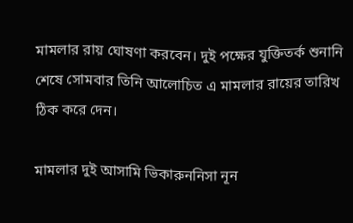মামলার রায় ঘোষণা করবেন। দুই পক্ষের যুক্তিতর্ক শুনানি শেষে সোমবার তিনি আলোচিত এ মামলার রায়ের তারিখ ঠিক করে দেন।

মামলার দুই আসামি ভিকারুননিসা নূন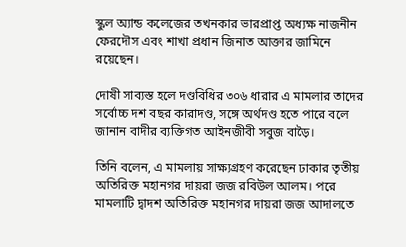স্কুল অ্যান্ড কলেজের তখনকার ভারপ্রাপ্ত অধ্যক্ষ নাজনীন ফেরদৌস এবং শাখা প্রধান জিনাত আক্তার জামিনে রয়েছেন।

দোষী সাব্যস্ত হলে দণ্ডবিধির ৩০৬ ধারার এ মামলার তাদের সর্বোচ্চ দশ বছর কারাদণ্ড, সঙ্গে অর্থদণ্ড হতে পারে বলে জানান বাদীর ব্যক্তিগত আইনজীবী সবুজ বাড়ৈ।

তিনি বলেন, এ মামলায় সাক্ষ্যগ্রহণ করেছেন ঢাকার তৃতীয় অতিরিক্ত মহানগর দায়রা জজ রবিউল আলম। পরে মামলাটি দ্বাদশ অতিরিক্ত মহানগর দায়রা জজ আদালতে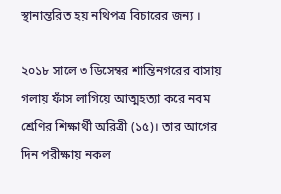স্থানান্তরিত হয় নথিপত্র বিচারের জন্য ।

২০১৮ সালে ৩ ডিসেম্বর শান্তিনগরের বাসায় গলায় ফাঁস লাগিয়ে আত্মহত্যা করে নবম শ্রেণির শিক্ষার্থী অরিত্রী (১৫)। তার আগের দিন পরীক্ষায় নকল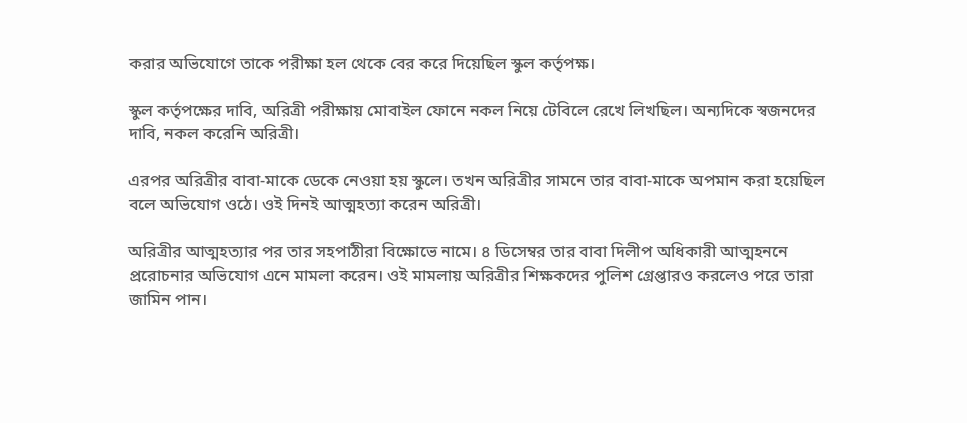করার অভিযোগে তাকে পরীক্ষা হল থেকে বের করে দিয়েছিল স্কুল কর্তৃপক্ষ।

স্কুল কর্তৃপক্ষের দাবি, অরিত্রী পরীক্ষায় মোবাইল ফোনে নকল নিয়ে টেবিলে রেখে লিখছিল। অন্যদিকে স্বজনদের দাবি, নকল করেনি অরিত্রী।

এরপর অরিত্রীর বাবা-মাকে ডেকে নেওয়া হয় স্কুলে। তখন অরিত্রীর সামনে তার বাবা-মাকে অপমান করা হয়েছিল বলে অভিযোগ ওঠে। ওই দিনই আত্মহত্যা করেন অরিত্রী।

অরিত্রীর আত্মহত্যার পর তার সহপাঠীরা বিক্ষোভে নামে। ৪ ডিসেম্বর তার বাবা দিলীপ অধিকারী আত্মহননে প্ররোচনার অভিযোগ এনে মামলা করেন। ওই মামলায় অরিত্রীর শিক্ষকদের পুলিশ গ্রেপ্তারও করলেও পরে তারা জামিন পান।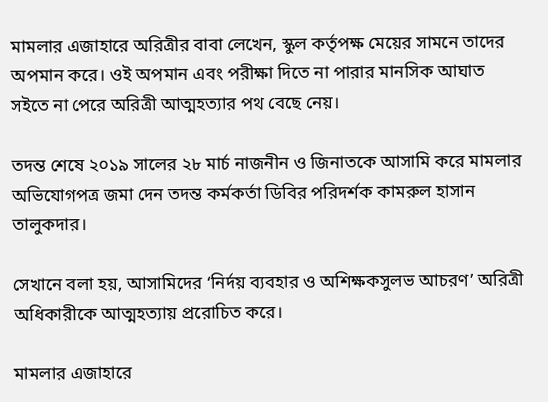মামলার এজাহারে অরিত্রীর বাবা লেখেন, স্কুল কর্তৃপক্ষ মেয়ের সামনে তাদের অপমান করে। ওই অপমান এবং পরীক্ষা দিতে না পারার মানসিক আঘাত সইতে না পেরে অরিত্রী আত্মহত্যার পথ বেছে নেয়।

তদন্ত শেষে ২০১৯ সালের ২৮ মার্চ নাজনীন ও জিনাতকে আসামি করে মামলার অভিযোগপত্র জমা দেন তদন্ত কর্মকর্তা ডিবির পরিদর্শক কামরুল হাসান তালুকদার।

সেখানে বলা হয়, আসামিদের ‘নির্দয় ব্যবহার ও অশিক্ষকসুলভ আচরণ’ অরিত্রী অধিকারীকে আত্মহত্যায় প্ররোচিত করে।

মামলার এজাহারে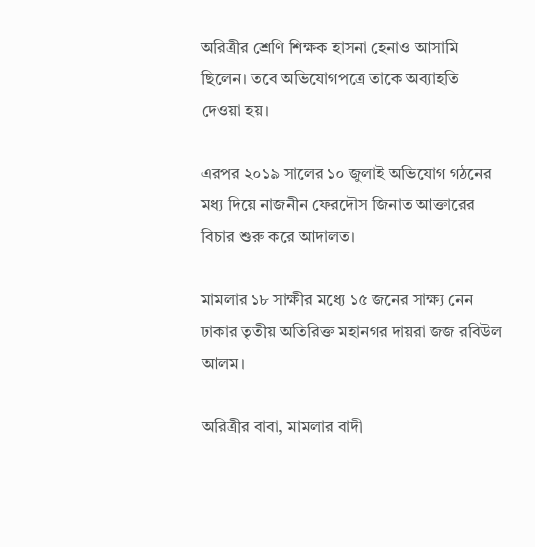অরিত্রীর শ্রেণি শিক্ষক হাসনা হেনাও আসামি ছিলেন। তবে অভিযোগপত্রে তাকে অব্যাহতি দেওয়া হয়।

এরপর ২০১৯ সালের ১০ জুলাই অভিযোগ গঠনের মধ্য দিয়ে নাজনীন ফেরদৌস জিনাত আক্তারের বিচার শুরু করে আদালত।

মামলার ১৮ সাক্ষীর মধ্যে ১৫ জনের সাক্ষ্য নেন ঢাকার তৃতীয় অতিরিক্ত মহানগর দায়রা জজ রবিউল আলম।

অরিত্রীর বাবা, মামলার বাদী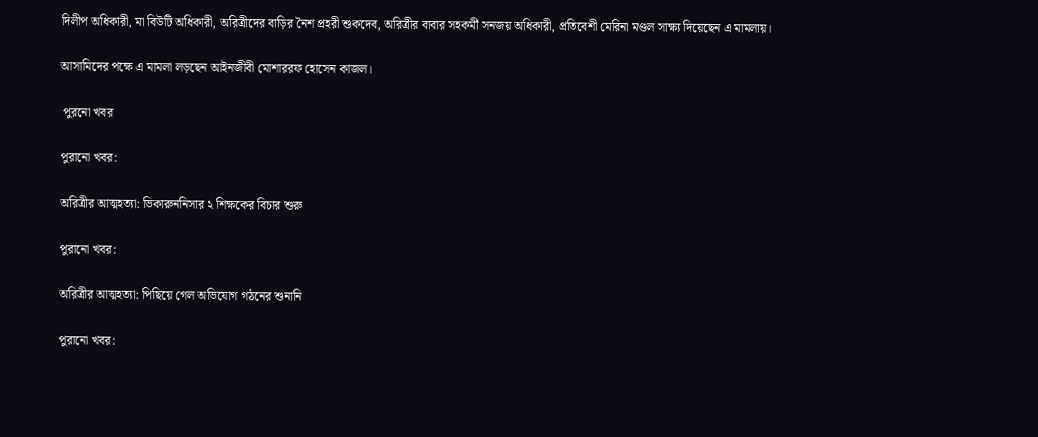দিলীপ অধিকারী, মা বিউটি অধিকারী, অরিত্রীদের বাড়ির নৈশ প্রহরী শুকদেব, অরিত্রীর বাবার সহকর্মী সনজয় অধিকারী, প্রতিবেশী মেরিনা মণ্ডল সাক্ষ্য দিয়েছেন এ মামলায়।

আসামিদের পক্ষে এ মামলা লড়ছেন আইনজীবী মোশাররফ হোসেন কাজল।

 পুরনো খবর

পুরানো খবর:

অরিত্রীর আত্মহত্যা: ভিকারুননিসার ২ শিক্ষকের বিচার শুরু

পুরানো খবর:

অরিত্রীর আত্মহত্যা: পিছিয়ে গেল অভিযোগ গঠনের শুনানি

পুরানো খবর: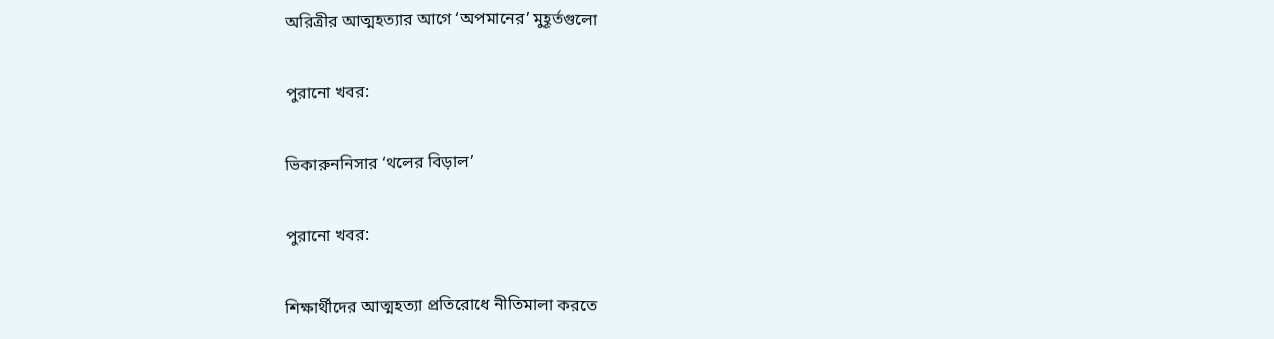অরিত্রীর আত্মহত্যার আগে ‘অপমানের’ মুহূর্তগুলো

পুরানো খবর:

ভিকারুননিসার ‘থলের বিড়াল’

পুরানো খবর:

শিক্ষার্থীদের আত্মহত্যা প্রতিরোধে নীতিমালা করতে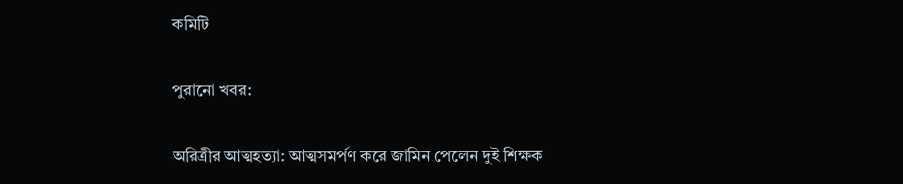কমিটি

পুরানো খবর:

অরিত্রীর আত্মহত্যা: আত্মসমর্পণ করে জামিন পেলেন দুই শিক্ষক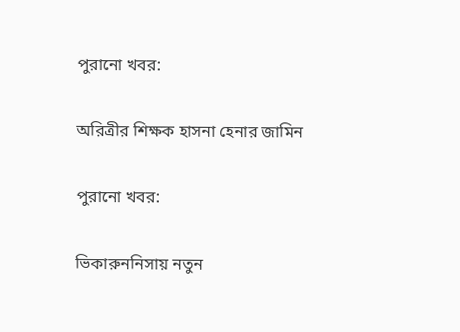পুরানো খবর:

অরিত্রীর শিক্ষক হাসনা হেনার জামিন

পুরানো খবর:

ভিকারুননিসায় নতুন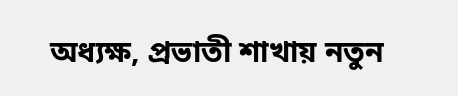অধ্যক্ষ, প্রভাতী শাখায় নতুন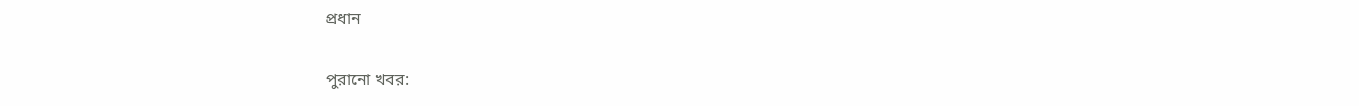প্রধান

পুরানো খবর: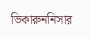ভিকারুননিসার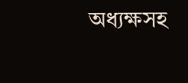অধ্যক্ষসহ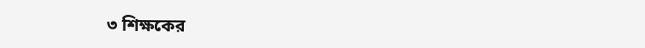৩ শিক্ষকের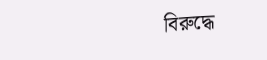বিরুদ্ধে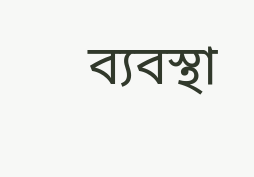ব্যবস্থা